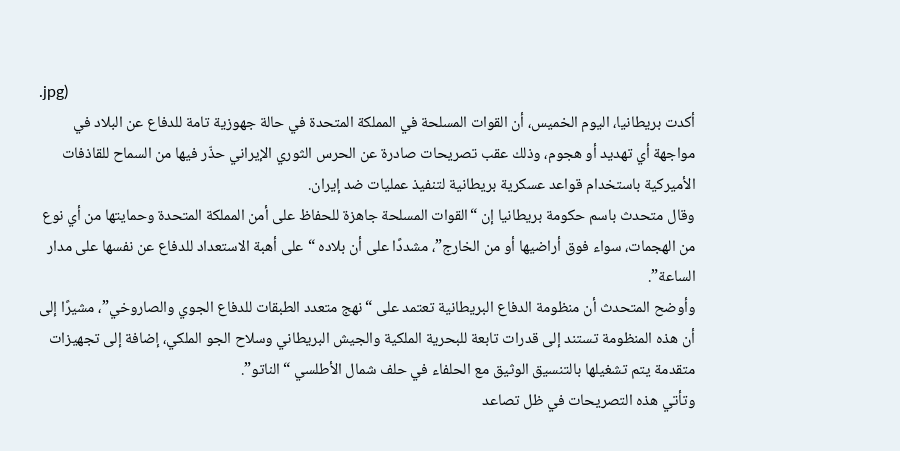.jpg)
أكدت بريطانيا، اليوم الخميس، أن القوات المسلحة في المملكة المتحدة في حالة جهوزية تامة للدفاع عن البلاد في مواجهة أي تهديد أو هجوم، وذلك عقب تصريحات صادرة عن الحرس الثوري الإيراني حذّر فيها من السماح للقاذفات الأميركية باستخدام قواعد عسكرية بريطانية لتنفيذ عمليات ضد إيران.
وقال متحدث باسم حكومة بريطانيا إن “القوات المسلحة جاهزة للحفاظ على أمن المملكة المتحدة وحمايتها من أي نوع من الهجمات، سواء فوق أراضيها أو من الخارج”، مشددًا على أن بلاده “على أهبة الاستعداد للدفاع عن نفسها على مدار الساعة”.
وأوضح المتحدث أن منظومة الدفاع البريطانية تعتمد على “نهج متعدد الطبقات للدفاع الجوي والصاروخي”، مشيرًا إلى أن هذه المنظومة تستند إلى قدرات تابعة للبحرية الملكية والجيش البريطاني وسلاح الجو الملكي، إضافة إلى تجهيزات متقدمة يتم تشغيلها بالتنسيق الوثيق مع الحلفاء في حلف شمال الأطلسي “الناتو”.
وتأتي هذه التصريحات في ظل تصاعد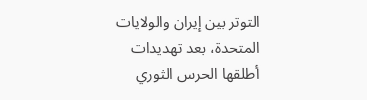التوتر بين إيران والولايات المتحدة، بعد تهديدات أطلقها الحرس الثوري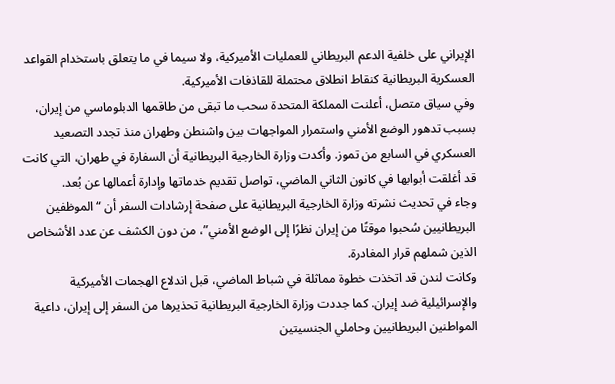الإيراني على خلفية الدعم البريطاني للعمليات الأميركية، ولا سيما في ما يتعلق باستخدام القواعد العسكرية البريطانية كنقاط انطلاق محتملة للقاذفات الأميركية.
وفي سياق متصل، أعلنت المملكة المتحدة سحب ما تبقى من طاقمها الدبلوماسي من إيران، بسبب تدهور الوضع الأمني واستمرار المواجهات بين واشنطن وطهران منذ تجدد التصعيد العسكري في السابع من تموز. وأكدت وزارة الخارجية البريطانية أن السفارة في طهران، التي كانت قد أغلقت أبوابها في كانون الثاني الماضي، تواصل تقديم خدماتها وإدارة أعمالها عن بُعد.
وجاء في تحديث نشرته وزارة الخارجية البريطانية على صفحة إرشادات السفر أن “الموظفين البريطانيين سُحبوا موقتًا من إيران نظرًا إلى الوضع الأمني”، من دون الكشف عن عدد الأشخاص الذين شملهم قرار المغادرة.
وكانت لندن قد اتخذت خطوة مماثلة في شباط الماضي، قبل اندلاع الهجمات الأميركية والإسرائيلية ضد إيران. كما جددت وزارة الخارجية البريطانية تحذيرها من السفر إلى إيران، داعية المواطنين البريطانيين وحاملي الجنسيتين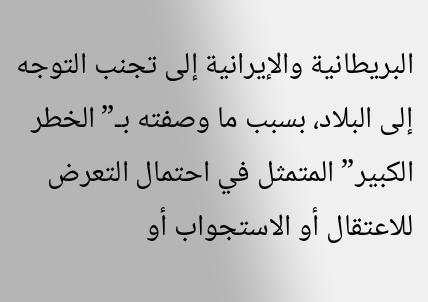البريطانية والإيرانية إلى تجنب التوجه إلى البلاد، بسبب ما وصفته بـ”الخطر الكبير” المتمثل في احتمال التعرض للاعتقال أو الاستجواب أو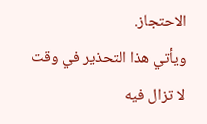الاحتجاز.
ويأتي هذا التحذير في وقت لا تزال فيه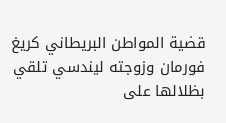قضية المواطن البريطاني كريغ فورمان وزوجته ليندسي تلقي بظلالها على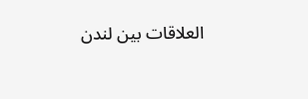العلاقات بين لندن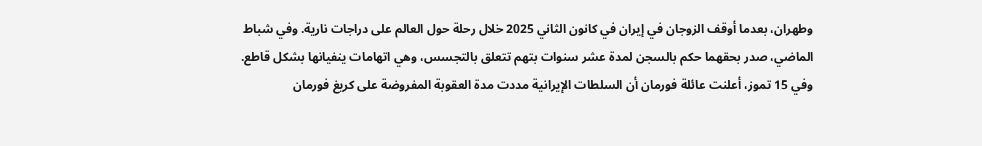وطهران، بعدما أوقف الزوجان في إيران في كانون الثاني 2025 خلال رحلة حول العالم على دراجات نارية. وفي شباط الماضي، صدر بحقهما حكم بالسجن لمدة عشر سنوات بتهم تتعلق بالتجسس، وهي اتهامات ينفيانها بشكل قاطع.
وفي 15 تموز، أعلنت عائلة فورمان أن السلطات الإيرانية مددت مدة العقوبة المفروضة على كريغ فورمان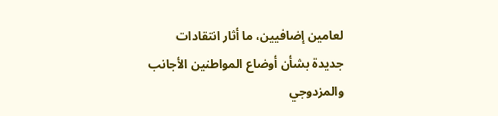لعامين إضافيين، ما أثار انتقادات جديدة بشأن أوضاع المواطنين الأجانب والمزدوجي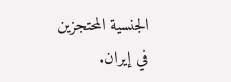الجنسية المحتجزين في إيران.